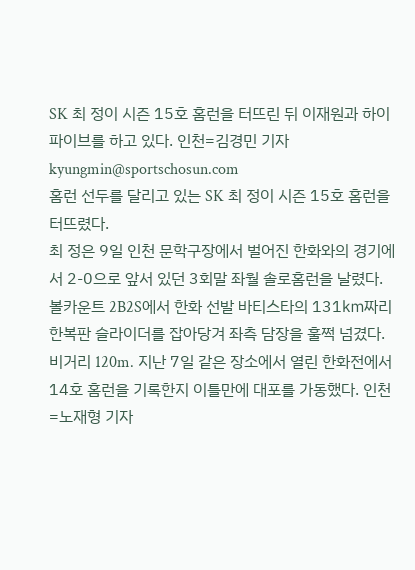SK 최 정이 시즌 15호 홈런을 터뜨린 뒤 이재원과 하이파이브를 하고 있다. 인천=김경민 기자 kyungmin@sportschosun.com
홈런 선두를 달리고 있는 SK 최 정이 시즌 15호 홈런을 터뜨렸다.
최 정은 9일 인천 문학구장에서 벌어진 한화와의 경기에서 2-0으로 앞서 있던 3회말 좌월 솔로홈런을 날렸다. 볼카운트 2B2S에서 한화 선발 바티스타의 131㎞짜리 한복판 슬라이더를 잡아당겨 좌측 담장을 훌쩍 넘겼다. 비거리 120m. 지난 7일 같은 장소에서 열린 한화전에서 14호 홈런을 기록한지 이틀만에 대포를 가동했다. 인천=노재형 기자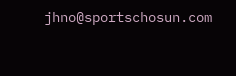jhno@sportschosun.com